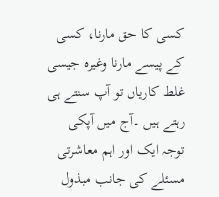کسی کا حق مارنا، کسی کے پیسے مارنا وغیرہ جیسی غلط کاریاں تو آپ سنتے ہی رہتے ہیں ۔آج میں آپکی توجہ ایک اور اہم معاشرتی مسئلے کی جانب مبذول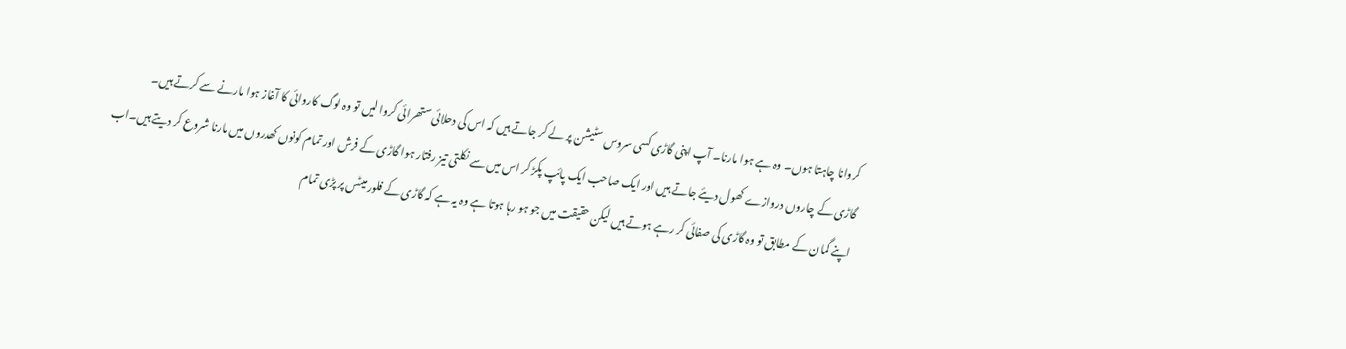کروانا چاہتا ہوں۔ وہ ہے ہوا مارنا۔ آپ اپنی گاڑی کسی سروس سٹیشن پر لے کر جاتے ہیں کہ اس کی دحلائی ستھرائی کروا لیں تو وہ لوگ کاروائی کا آغاز ہوا مارنے سے کرتے ہیں۔
گاڑی کے چاروں دروازے کھول دیئے جاتے ہیں اور ایک صاحب ایک پائپ پکڑ کر اس میں سے نکلتی تیز رفتار ہوا گاڑی کے فرش اور تمام کونوں کھدروں میں مارنا شروع کر دیتے ہیں۔اب اپنے گمان کے مطابق تو وہ گاڑی کی صفائی کر رہے ہوتے ہیں لیکن حقیقت میں جو ہو رہا ہوتا ہے وہ یہ ہے کہ گاڑی کے فلور میٹس پر پڑی تمام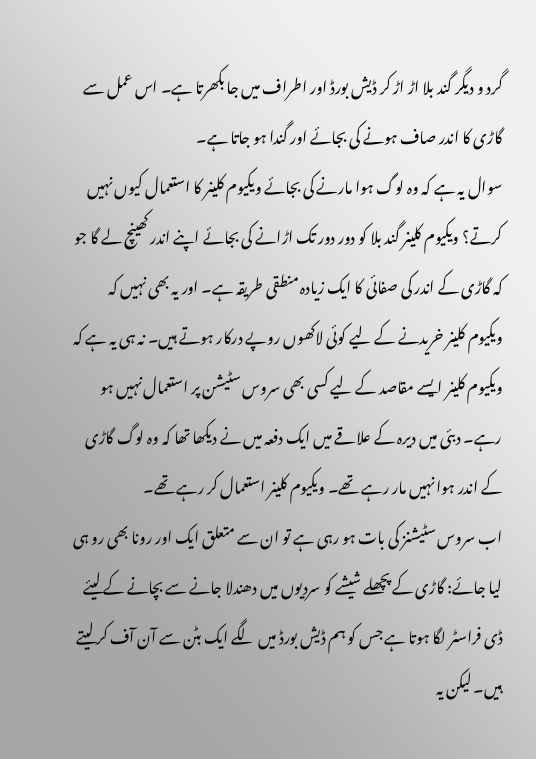گرد و دیگر گند بلا اڑ اڑ کر ڈیش بورڈ اور اطراف میں جا بکھرتا ہے۔ اس عمل سے گاڑی کا اندر صاف ہونے کی بجائے اور گندا ہو جاتا ہے۔
سوال یہ ہے کہ وہ لوگ ہوا مارنے کی بجائے ویکیوم کلینر کا استعمال کیوں نہیں کرتے؟ ویکیوم کلینر گند بلا کو دور دور تک اڑانے کی بجائے اپنے اندر کھینچ لے گا جو کہ گاڑی کے اندر کی صفائی کا ایک زیادہ منطقی طریقہ ہے۔ اور یہ بھی نہیں کہ ویکیوم کلینر خریدنے کے لیے کوئی لاکھوں روپے درکار ہوتے ہیں۔ نہ ہی یہ ہے کہ ویکیوم کلینر ایسے مقاصد کے لیے کسی بھی سروس سٹیشن پر استعمال نہیں ہو رہے۔ دبئی میں دیرہ کے علاقے میں ایک دفعہ میں نے دیکھا تھا کہ وہ لوگ گاڑی کے اندر ہوا نہیں مار رہے تھے۔ ویکیوم کلینر استعمال کر رہے تھے۔
اب سروس سٹیشنز کی بات ہو رہی ہے تو ان سے متعلق ایک اور رونا بھی رو ہی لیا جائے: گاڑی کے پچھلے شیشے کو سردیوں میں دھندلا جانے سے بچانے کے لیئے ڈی فراسٹر لگا ہوتا ہے جس کو ہم ڈیش بورڈ میں لگے ایک بٹن سے آن آف کر لیتے ہیں۔ لیکن یہ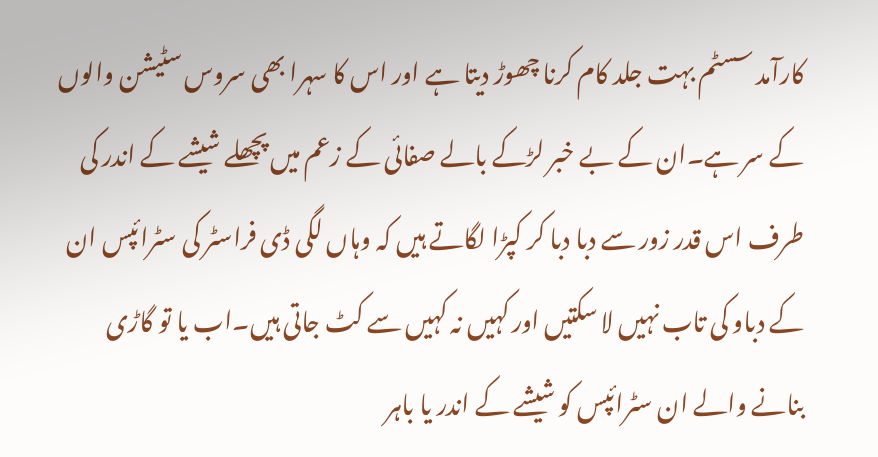کارآمد سسٹم بہت جلد کام کرنا چھوڑ دیتا ہے اور اس کا سہرا بھی سروس سٹیشن والوں کے سر ہے۔ان کے بے خبر لڑکے بالے صفائی کے زعم میں پچھلے شیشے کے اندر کی طرف اس قدر زور سے دبا دبا کر کپڑا لگاتے ہیں کہ وہاں لگی ڈی فراسٹر کی سٹرائپس ان کے دباو کی تاب نہیں لا سکتیں اور کہیں نہ کہیں سے کٹ جاتی ہیں۔اب یا تو گاڑی بنانے والے ان سٹرائپس کو شیشے کے اندر یا باہر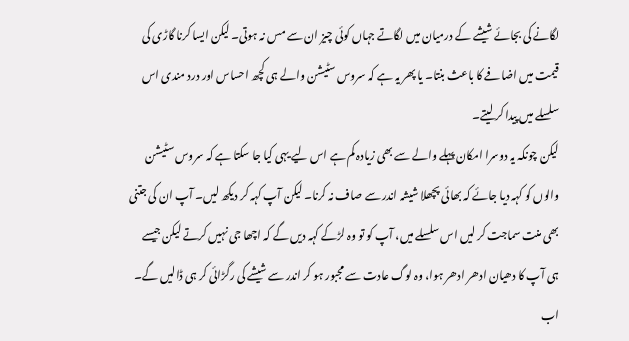لگانے کی بجائے شیشے کے درمیان میں لگاتے جہاں کوئی چیز ان سے مس نہ ہوتی۔ لیکن ایسا کرنا گاڑی کی قیمت میں اضافے کا باعث بنتا۔ یا پھر یہ ہے کہ سروس سٹیشن والے ہی کچھ احساس اور درد مندی اس سلسلے میں پیدا کر لیتے۔
لیکن چونکہ یہ دوسرا امکان پہلے والے سے بھی زیادہ کم ہے اس لیے یہی کیا جا سکتا ہے کہ سروس سٹیشن والوں کو کہہ دیا جائے کہ بھائی پچھلا شیشہ اندر سے صاف نہ کرنا۔ لیکن آپ کہہ کر دیکھ لیں۔ آپ ان کی جتنی بھی منت سماجت کر لیں اس سلسلے میں، آپ کو تو وہ لڑکے کہہ دیں گے کہ اچھا جی نہیں کرتے لیکن جیسے ہی آپ کا دھیان ادھر ادھر ہوا، وہ لوگ عادت سے مجبور ہو کر اندر سے شیشے کی رگڑائی کر ہی ڈالیں گے۔ اب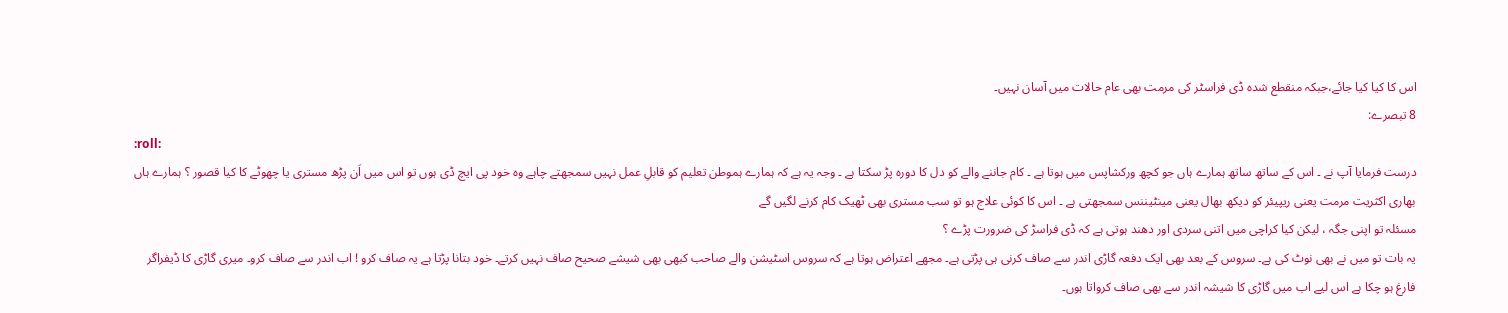اس کا کیا کیا جائے،جبکہ منقطع شدہ ڈی فراسٹر کی مرمت بھی عام حالات میں آسان نہیں۔
8 تبصرے:
:roll:
درست فرمايا آپ نے ۔ اس کے ساتھ ساتھ ہمارے ہاں جو کچھ ورکشاپس ميں ہوتا ہے ۔ کام جاننے والے کو دل کا دورہ پڑ سکتا ہے ۔ وجہ يہ ہے کہ ہمارے ہموطن تعليم کو قابلِ عمل نہيں سمجھتے چاہے وہ خود پی ايچ ڈی ہوں تو اس ميں اَن پڑھ مستری يا چھوٹے کا کيا قصور ؟ ہمارے ہاں بھاری اکثريت مرمت يعنی ريپيئر کو ديکھ بھال يعنی مينٹيننس سمجھتی ہے ۔ اس کا کوئی علاج ہو تو سب مستری بھی ٹھيک کام کرنے لگيں گے
مسئلہ تو اپنی جگہ ، لیکن کیا کراچی میں اتنی سردی اور دھند ہوتی ہے کہ ڈی فراسڑ کی ضرورت پڑے ؟
یہ بات تو میں نے بھی نوٹ کی ہے۔ سروس کے بعد بھی ایک دفعہ گاڑی اندر سے صاف کرنی ہی پڑتی ہے۔ مجھے اعتراض ہوتا ہے کہ سروس اسٹیشن والے صاحب کبھی بھی شیشے صحیح صاف نہیں کرتے۔ خود بتانا پڑتا ہے یہ صاف کرو ! اب اندر سے صاف کرو۔ میری گاڑی کا ڈیفراگر فارغ ہو چکا ہے اس لیے اب میں گاڑی کا شیشہ اندر سے بھی صاف کرواتا ہوں۔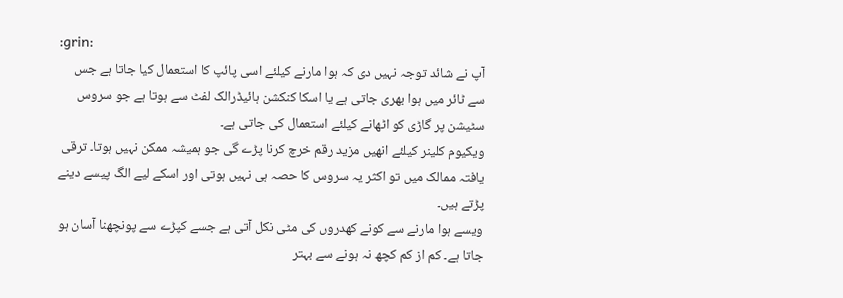:grin:
آپ نے شائد توجہ نہیں دی کہ ہوا مارنے کیلئے اسی پائپ کا استعمال کیا جاتا ہے جس سے ٹائر میں ہوا بھری جاتی ہے یا اسکا کنکشن ہائیڈرالک لفٹ سے ہوتا ہے جو سروس سٹیشن پر گاڑی کو اٹھانے کیلئے استعمال کی جاتی ہے۔
ویکیوم کلینر کیلئے انھیں مزید رقم خرچ کرنا پڑے گی جو ہمیشہ ممکن نہیں ہوتا۔ ترقی یافتہ ممالک میں تو اکثر یہ سروس کا حصہ ہی نہیں ہوتی اور اسکے لیے الگ پیسے دینے پڑتے ہیں۔
ویسے ہوا مارنے سے کونے کھدروں کی مٹی نکل آتی ہے جسے کپڑے سے پونچھنا آسان ہو جاتا ہے۔ کم از کم کچھ نہ ہونے سے بہتر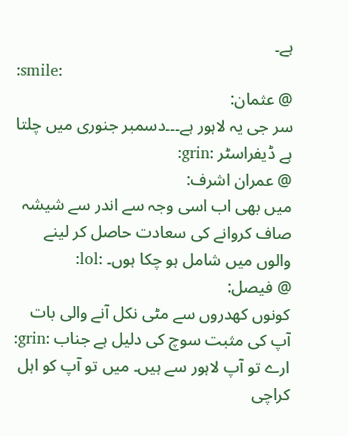ہے۔
:smile:
@ عثمان:
سر جی یہ لاہور ہے۔۔۔دسمبر جنوری میں چلتا ہے ڈیفراسٹر :grin:
@ عمران اشرف:
میں بھی اب اسی وجہ سے اندر سے شیشہ صاف کروانے کی سعادت حاصل کر لینے والوں میں شامل ہو چکا ہوں۔ :lol:
@ فیصل:
کونوں کھدروں سے مٹی نکل آنے والی بات آپ کی مثبت سوچ کی دلیل ہے جناب :grin:
ارے تو آپ لاہور سے ہیں۔ میں تو آپ کو اہل کراچی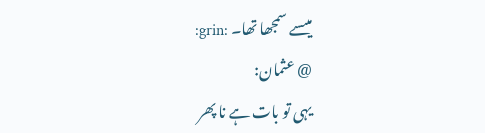میںسے سمجھا تھا۔ :grin:
@ عثمان:
یہی تو بات ہے نا پھر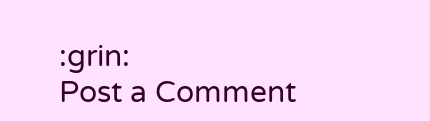:grin:
Post a Comment